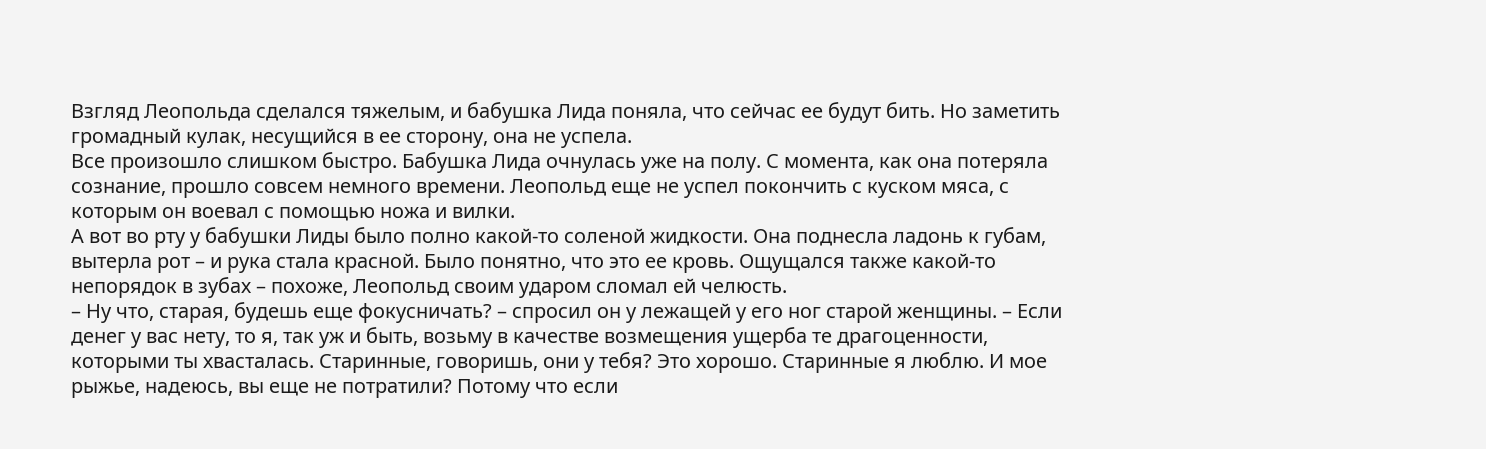Взгляд Леопольда сделался тяжелым, и бабушка Лида поняла, что сейчас ее будут бить. Но заметить громадный кулак, несущийся в ее сторону, она не успела.
Все произошло слишком быстро. Бабушка Лида очнулась уже на полу. С момента, как она потеряла сознание, прошло совсем немного времени. Леопольд еще не успел покончить с куском мяса, с которым он воевал с помощью ножа и вилки.
А вот во рту у бабушки Лиды было полно какой-то соленой жидкости. Она поднесла ладонь к губам, вытерла рот – и рука стала красной. Было понятно, что это ее кровь. Ощущался также какой-то непорядок в зубах – похоже, Леопольд своим ударом сломал ей челюсть.
– Ну что, старая, будешь еще фокусничать? – спросил он у лежащей у его ног старой женщины. – Если денег у вас нету, то я, так уж и быть, возьму в качестве возмещения ущерба те драгоценности, которыми ты хвасталась. Старинные, говоришь, они у тебя? Это хорошо. Старинные я люблю. И мое рыжье, надеюсь, вы еще не потратили? Потому что если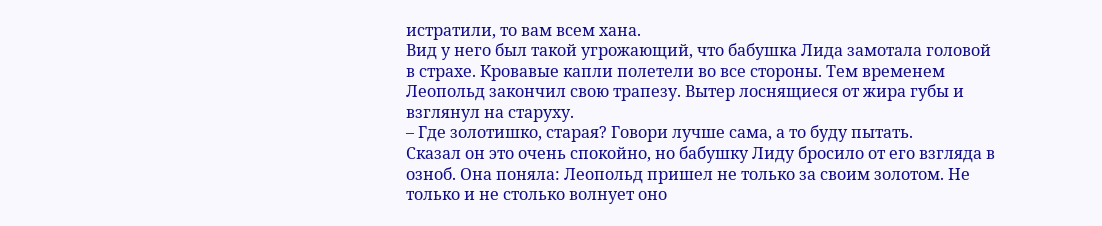истратили, то вам всем хана.
Вид у него был такой угрожающий, что бабушка Лида замотала головой в страхе. Кровавые капли полетели во все стороны. Тем временем Леопольд закончил свою трапезу. Вытер лоснящиеся от жира губы и взглянул на старуху.
– Где золотишко, старая? Говори лучше сама, а то буду пытать.
Сказал он это очень спокойно, но бабушку Лиду бросило от его взгляда в озноб. Она поняла: Леопольд пришел не только за своим золотом. Не только и не столько волнует оно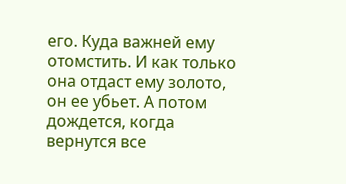его. Куда важней ему отомстить. И как только она отдаст ему золото, он ее убьет. А потом дождется, когда вернутся все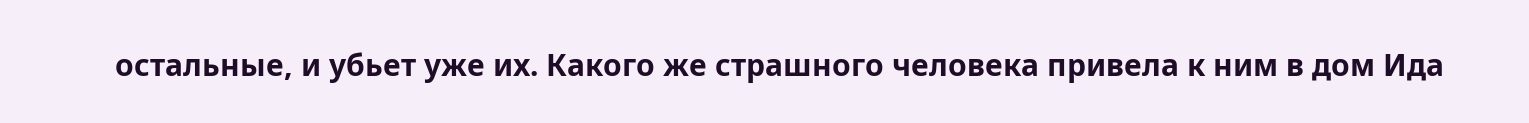остальные, и убьет уже их. Какого же страшного человека привела к ним в дом Ида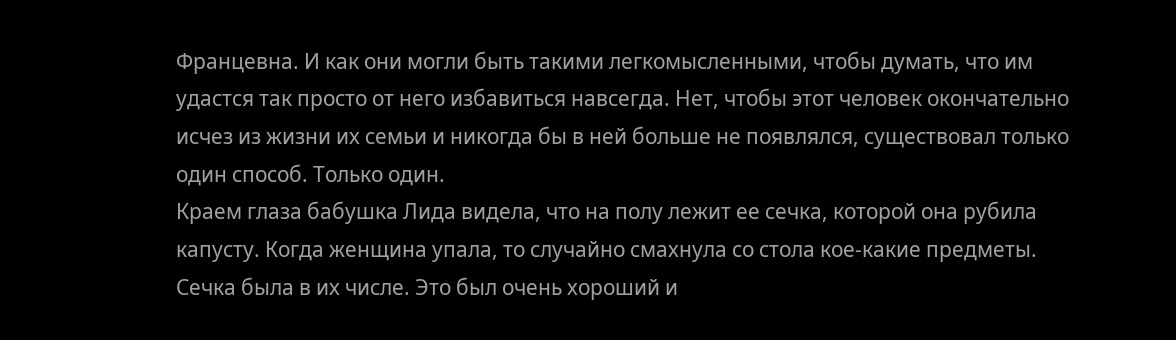Францевна. И как они могли быть такими легкомысленными, чтобы думать, что им удастся так просто от него избавиться навсегда. Нет, чтобы этот человек окончательно исчез из жизни их семьи и никогда бы в ней больше не появлялся, существовал только один способ. Только один.
Краем глаза бабушка Лида видела, что на полу лежит ее сечка, которой она рубила капусту. Когда женщина упала, то случайно смахнула со стола кое-какие предметы. Сечка была в их числе. Это был очень хороший и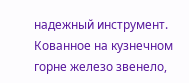надежный инструмент. Кованное на кузнечном горне железо звенело,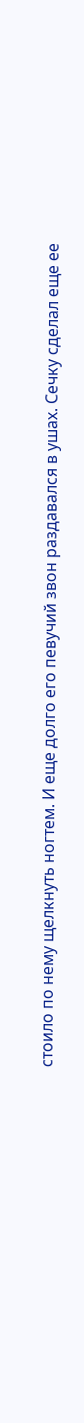стоило по нему щелкнуть ногтем. И еще долго его певучий звон раздавался в ушах. Сечку сделал еще ее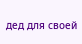дед для своей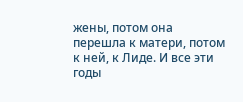жены, потом она перешла к матери, потом к ней, к Лиде. И все эти годы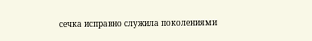сечка исправно служила поколениями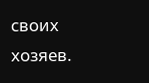своих хозяев.